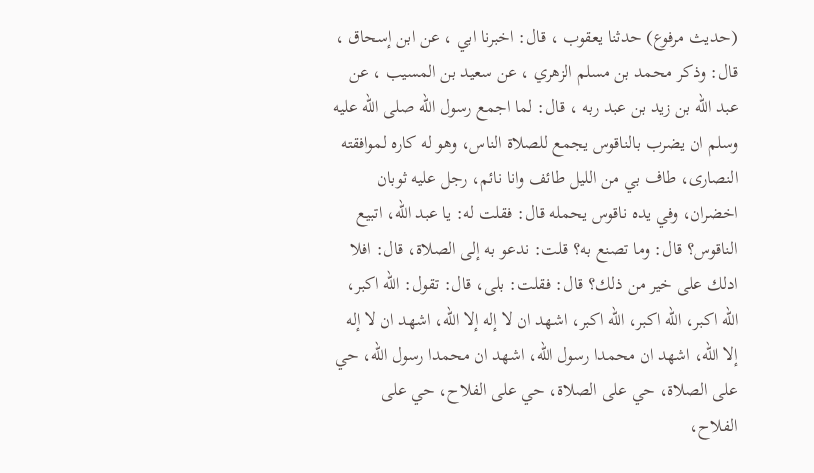(حديث مرفوع) حدثنا يعقوب ، قال: اخبرنا ابي ، عن ابن إسحاق ، قال: وذكر محمد بن مسلم الزهري ، عن سعيد بن المسيب ، عن عبد الله بن زيد بن عبد ربه ، قال: لما اجمع رسول الله صلى الله عليه وسلم ان يضرب بالناقوس يجمع للصلاة الناس، وهو له كاره لموافقته النصارى، طاف بي من الليل طائف وانا نائم، رجل عليه ثوبان اخضران، وفي يده ناقوس يحمله قال: فقلت له: يا عبد الله، اتبيع الناقوس؟ قال: وما تصنع به؟ قلت: ندعو به إلى الصلاة، قال: افلا ادلك على خير من ذلك؟ قال: فقلت: بلى، قال: تقول: الله اكبر، الله اكبر، الله اكبر، الله اكبر، اشهد ان لا إله إلا الله، اشهد ان لا إله إلا الله، اشهد ان محمدا رسول الله، اشهد ان محمدا رسول الله، حي على الصلاة، حي على الصلاة، حي على الفلاح، حي على الفلاح،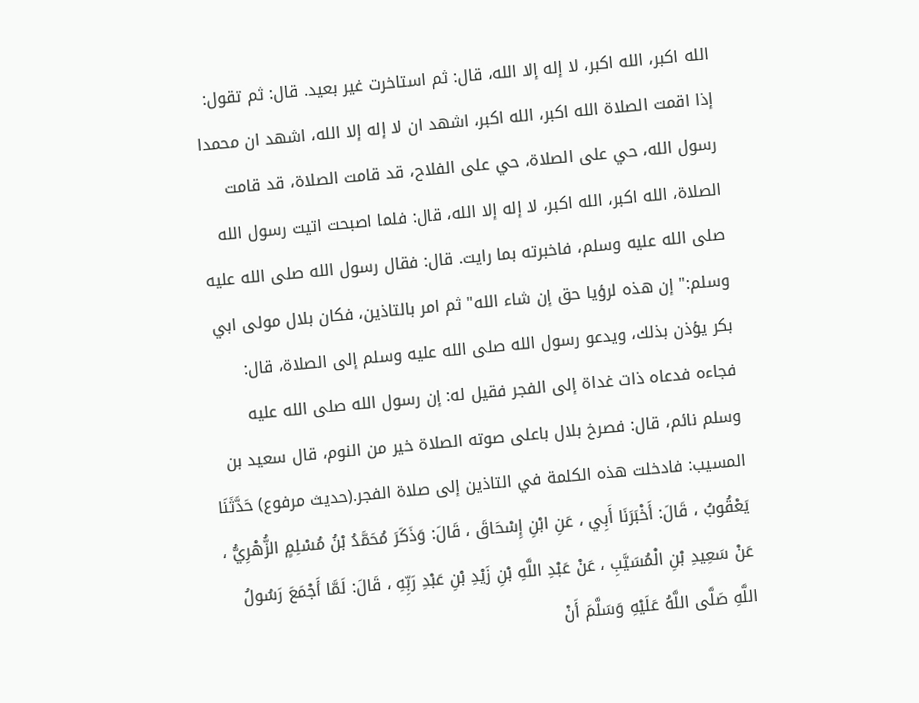الله اكبر، الله اكبر، لا إله إلا الله، قال: ثم استاخرت غير بعيد. قال: ثم تقول: إذا اقمت الصلاة الله اكبر، الله اكبر، اشهد ان لا إله إلا الله، اشهد ان محمدا رسول الله، حي على الصلاة، حي على الفلاح، قد قامت الصلاة، قد قامت الصلاة، الله اكبر، الله اكبر، لا إله إلا الله، قال: فلما اصبحت اتيت رسول الله صلى الله عليه وسلم، فاخبرته بما رايت. قال: فقال رسول الله صلى الله عليه وسلم:" إن هذه لرؤيا حق إن شاء الله" ثم امر بالتاذين، فكان بلال مولى ابي بكر يؤذن بذلك، ويدعو رسول الله صلى الله عليه وسلم إلى الصلاة، قال: فجاءه فدعاه ذات غداة إلى الفجر فقيل له: إن رسول الله صلى الله عليه وسلم نائم، قال: فصرخ بلال باعلى صوته الصلاة خير من النوم، قال سعيد بن المسيب: فادخلت هذه الكلمة في التاذين إلى صلاة الفجر.(حديث مرفوع) حَدَّثَنَا يَعْقُوبُ ، قَالَ: أَخْبَرَنَا أَبِي ، عَنِ ابْنِ إِسْحَاقَ ، قَالَ: وَذَكَرَ مُحَمَّدُ بْنُ مُسْلِمٍ الزُّهْرِيُّ ، عَنْ سَعِيدِ بْنِ الْمُسَيَّبِ ، عَنْ عَبْدِ اللَّهِ بْنِ زَيْدِ بْنِ عَبْدِ رَبِّهِ ، قَالَ: لَمَّا أَجْمَعَ رَسُولُ اللَّهِ صَلَّى اللَّهُ عَلَيْهِ وَسَلَّمَ أَنْ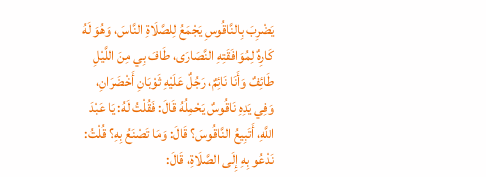يَضْرِبَ بِالنَّاقُوسِ يَجْمَعُ لِلصَّلَاةِ النَّاسَ، وَهُوَ لَهُ كَارِهٌ لِمُوَافَقَتِهِ النَّصَارَى، طَافَ بِي مِنَ اللَّيْلِ طَائِفٌ وَأَنَا نَائِمٌ، رَجُلٌ عَلَيْهِ ثَوْبَانِ أَخْضَرَانِ، وَفِي يَدِهِ نَاقُوسٌ يَحْمِلُهُ قَالَ: فَقُلْتُ لَهُ: يَا عَبْدَ اللَّهِ، أَتَبِيعُ النَّاقُوسَ؟ قَالَ: وَمَا تَصْنَعُ بِهِ؟ قُلْتُ: نَدْعُو بِهِ إِلَى الصَّلَاةِ، قَالَ: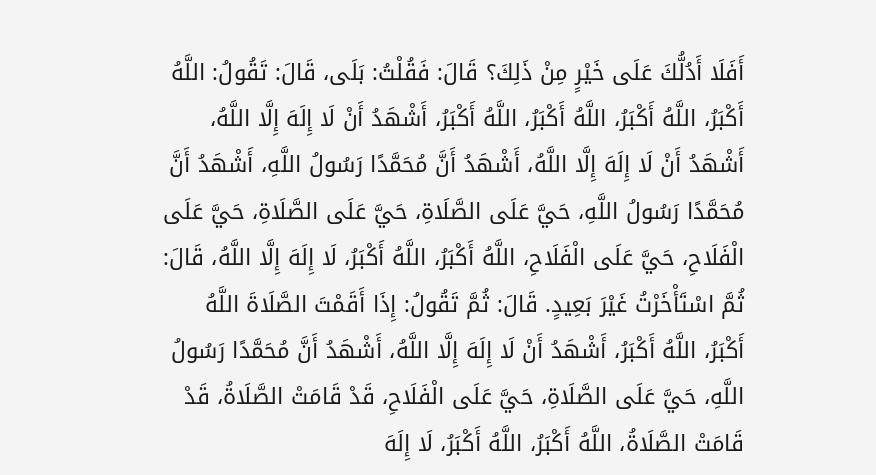أَفَلَا أَدُلُّكَ عَلَى خَيْرٍ مِنْ ذَلِكَ؟ قَالَ: فَقُلْتُ: بَلَى، قَالَ: تَقُولُ: اللَّهُ أَكْبَرُ، اللَّهُ أَكْبَرُ، اللَّهُ أَكْبَرُ، اللَّهُ أَكْبَرُ، أَشْهَدُ أَنْ لَا إِلَهَ إِلَّا اللَّهُ، أَشْهَدُ أَنْ لَا إِلَهَ إِلَّا اللَّهُ، أَشْهَدُ أَنَّ مُحَمَّدًا رَسُولُ اللَّهِ، أَشْهَدُ أَنَّ مُحَمَّدًا رَسُولُ اللَّهِ، حَيَّ عَلَى الصَّلَاةِ، حَيَّ عَلَى الصَّلَاةِ، حَيَّ عَلَى الْفَلَاحِ، حَيَّ عَلَى الْفَلَاحِ، اللَّهُ أَكْبَرُ، اللَّهُ أَكْبَرُ، لَا إِلَهَ إِلَّا اللَّهُ، قَالَ: ثُمَّ اسْتَأْخَرْتُ غَيْرَ بَعِيدٍ. قَالَ: ثُمَّ تَقُولُ: إِذَا أَقَمْتَ الصَّلَاةَ اللَّهُ أَكْبَرُ، اللَّهُ أَكْبَرُ، أَشْهَدُ أَنْ لَا إِلَهَ إِلَّا اللَّهُ، أَشْهَدُ أَنَّ مُحَمَّدًا رَسُولُ اللَّهِ، حَيَّ عَلَى الصَّلَاةِ، حَيَّ عَلَى الْفَلَاحِ، قَدْ قَامَتْ الصَّلَاةُ، قَدْ قَامَتْ الصَّلَاةُ، اللَّهُ أَكْبَرُ، اللَّهُ أَكْبَرُ، لَا إِلَهَ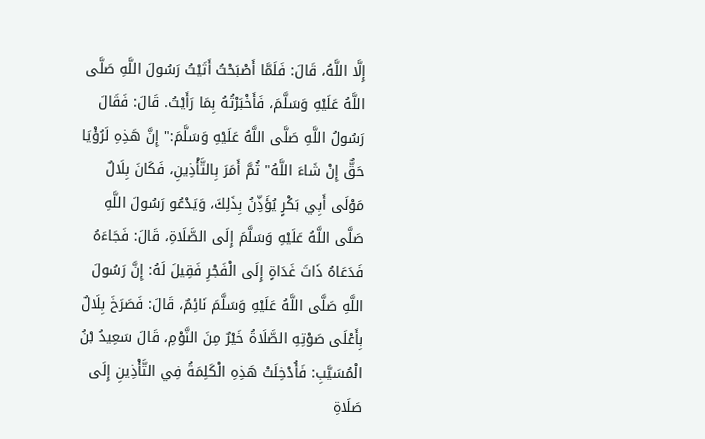إِلَّا اللَّهُ، قَالَ: فَلَمَّا أَصْبَحْتُ أَتَيْتُ رَسُولَ اللَّهِ صَلَّى اللَّهُ عَلَيْهِ وَسَلَّمَ، فَأَخْبَرْتُهُ بِمَا رَأَيْتُ. قَالَ: فَقَالَ رَسُولُ اللَّهِ صَلَّى اللَّهُ عَلَيْهِ وَسَلَّمَ:" إِنَّ هَذِهِ لَرُؤْيَا حَقٌّ إِنْ شَاءَ اللَّهُ" ثُمَّ أَمَرَ بِالتَّأْذِينِ، فَكَانَ بِلَالٌ مَوْلَى أَبِي بَكْرٍ يُؤَذِّنُ بِذَلِكَ، وَيَدْعُو رَسُولَ اللَّهِ صَلَّى اللَّهُ عَلَيْهِ وَسَلَّمَ إِلَى الصَّلَاةِ، قَالَ: فَجَاءَهُ فَدَعَاهُ ذَاتَ غَدَاةٍ إِلَى الْفَجْرِ فَقِيلَ لَهُ: إِنَّ رَسُولَ اللَّهِ صَلَّى اللَّهُ عَلَيْهِ وَسَلَّمَ نَائِمٌ، قَالَ: فَصَرَخَ بِلَالٌ بِأَعْلَى صَوْتِهِ الصَّلَاةُ خَيْرٌ مِنَ النَّوْمِ، قَالَ سَعِيدُ بْنُ الْمُسَيَّبِ: فَأُدْخِلَتْ هَذِهِ الْكَلِمَةُ فِي التَّأْذِينِ إِلَى صَلَاةِ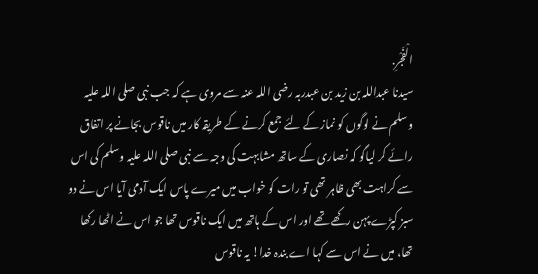الْفَجْرِ.
سیدنا عبداللہ بن زید بن عبدربہ رضی اللہ عنہ سے مروی ہے کہ جب نبی صلی اللہ علیہ وسلم نے لوگوں کو نماز کے لئے جمع کرنے کے طریقہ کار میں ناقوس بجانے پر اتفاق رائے کر لیاگو کہ نصاری کے ساتھ مشابہت کی وجہ سے نبی صلی اللہ علیہ وسلم کی اس سے کراہت بھی ظاہر تھی تو رات کو خواب میں میرے پاس ایک آدمی آیا اس نے دو سبز کپڑے پہن رکھے تھے اور اس کے ہاتھ میں ایک ناقوس تھا جو اس نے اٹھا رکھا تھا، میں نے اس سے کہا اے بندہ خدا! یہ ناقوس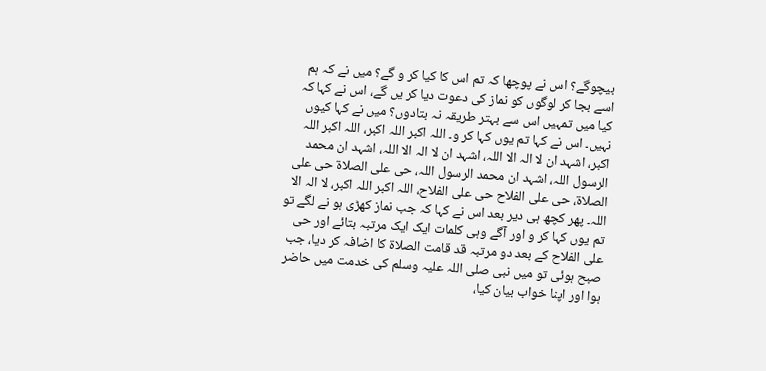بیچوگے؟ اس نے پوچھا کہ تم اس کا کیا کر و گے؟ میں نے کہ ہم اسے بجا کر لوگوں کو نماز کی دعوت دیا کر یں گے، اس نے کہا کہ کیا میں تمہیں اس سے بہتر طریقہ نہ بتادوں؟ میں نے کہا کیوں نہیں۔ اس نے کہا تم یوں کہا کر و۔ اللہ اکبر اللہ اکبر، اللہ اکبر اللہ اکبر، اشہد ان لا الہ الا اللہ، اشہد ان لا الہ الا اللہ، اشہد ان محمد الرسول اللہ، اشہد ان محمد الرسول اللہ، حی علی الصلاۃ حی علی الصلاۃ، حی علی الفلاح حی علی الفلاح، اللہ اکبر اللہ اکبر، لا الہ الا اللہ۔ پھر کچھ ہی دیر بعد اس نے کہا کہ جب نماز کھڑی ہو نے لگے تو تم یوں کہا کر و اور آگے وہی کلمات ایک ایک مرتبہ بتائے اور حی علی الفلاح کے بعد دو مرتبہ قد قامت الصلاۃ کا اضافہ کر دیا، جب صبح ہوئی تو میں نبی صلی اللہ علیہ وسلم کی خدمت میں حاضر ہوا اور اپنا خواب بیان کیا،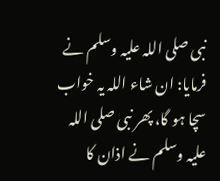نبی صلی اللہ علیہ وسلم نے فرمایا: ان شاء اللہ یہ خواب سچا ہو گا، پھر نبی صلی اللہ علیہ وسلم نے اذان کا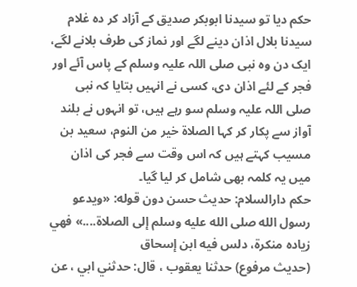حکم دیا تو سیدنا ابوبکر صدیق کے آزاد کر دہ غلام سیدنا بلال اذان دینے لگے اور نماز کی طرف بلانے لگے، ایک دن وہ نبی صلی اللہ علیہ وسلم کے پاس آئے اور فجر کے لئے اذان دی، کسی نے انہیں بتایا کہ نبی صلی اللہ علیہ وسلم سو رہے ہیں، تو انہوں نے بلند آواز سے پکار کر کہا الصلاۃ خیر من النوم، سعید بن مسیب کہتے ہیں کہ اس وقت سے فجر کی اذان میں یہ کلمہ بھی شامل کر لیا گیا۔
حكم دارالسلام: حديث حسن دون قوله: «ويدعو رسول الله صلى الله عليه وسلم إلى الصلاة....» فهي زياده منكرة، دلس فيه ابن إسحاق
(حديث مرفوع) حدثنا يعقوب ، قال: حدثني ابي ، عن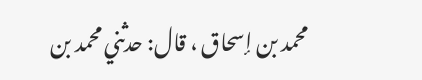محمد بن إسحاق ، قال: حدثني محمد بن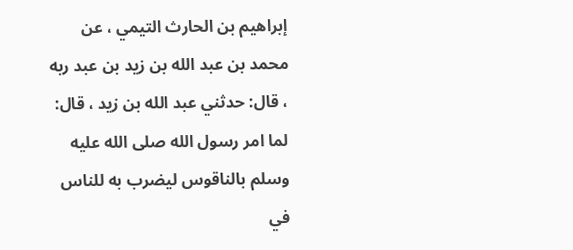إبراهيم بن الحارث التيمي ، عن محمد بن عبد الله بن زيد بن عبد ربه ، قال: حدثني عبد الله بن زيد ، قال: لما امر رسول الله صلى الله عليه وسلم بالناقوس ليضرب به للناس في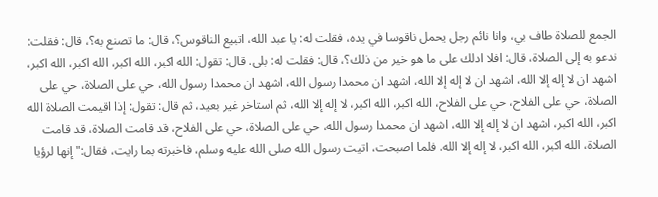الجمع للصلاة طاف بي، وانا نائم رجل يحمل ناقوسا في يده، فقلت له: يا عبد الله، اتبيع الناقوس؟، قال: ما تصنع به؟، قال: فقلت: ندعو به إلى الصلاة، قال: افلا ادلك على ما هو خير من ذلك؟، قال: فقلت له: بلى. قال: تقول: الله اكبر، الله اكبر، الله اكبر، الله اكبر، اشهد ان لا إله إلا الله، اشهد ان لا إله إلا الله، اشهد ان محمدا رسول الله، اشهد ان محمدا رسول الله، حي على الصلاة، حي على الصلاة، حي على الفلاح، حي على الفلاح، الله اكبر، الله اكبر، لا إله إلا الله، ثم استاخر غير بعيد، ثم قال: تقول: إذا اقيمت الصلاة الله اكبر، الله اكبر، اشهد ان لا إله إلا الله، اشهد ان محمدا رسول الله، حي على الصلاة، حي على الفلاح، قد قامت الصلاة، قد قامت الصلاة، الله اكبر، الله اكبر، لا إله إلا الله. فلما اصبحت، اتيت رسول الله صلى الله عليه وسلم، فاخبرته بما رايت، فقال:" إنها لرؤيا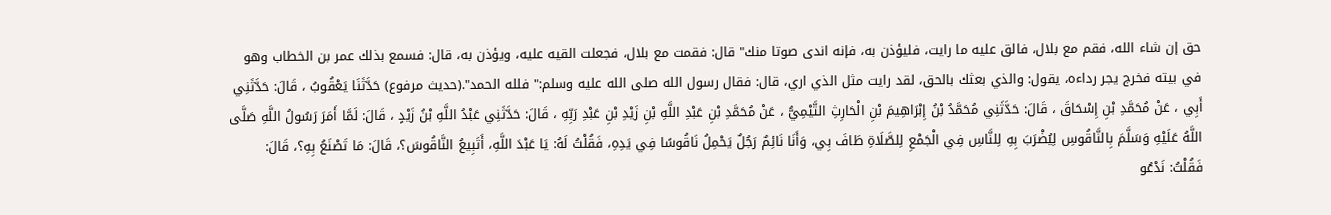حق إن شاء الله، فقم مع بلال، فالق عليه ما رايت، فليؤذن به، فإنه اندى صوتا منك" قال: فقمت مع بلال، فجعلت القيه عليه، ويؤذن به، قال: فسمع بذلك عمر بن الخطاب وهو في بيته فخرج يجر رداءه، يقول: والذي بعثك بالحق، لقد رايت مثل الذي اري، قال: فقال رسول الله صلى الله عليه وسلم:" فلله الحمد".(حديث مرفوع) حَدَّثَنَا يَعْقُوبُ ، قَالَ: حَدَّثَنِي أَبِي ، عَنْ مُحَمَّدِ بْنِ إِسْحَاقَ ، قَالَ: حَدَّثَنِي مُحَمَّدُ بْنُ إِبْرَاهِيمَ بْنِ الْحَارِثِ التَّيْمِيُّ ، عَنْ مُحَمَّدِ بْنِ عَبْدِ اللَّهِ بْنِ زَيْدِ بْنِ عَبْدِ رَبِّهِ ، قَالَ: حَدَّثَنِي عَبْدُ اللَّهِ بْنُ زَيْدٍ ، قَالَ: لَمَّا أَمَرَ رَسُولُ اللَّهِ صَلَّى اللَّهُ عَلَيْهِ وَسَلَّمَ بِالنَّاقُوسِ لِيُضْرَبَ بِهِ لِلنَّاسِ فِي الْجَمْعِ لِلصَّلَاةِ طَافَ بِي، وَأَنَا نَائِمٌ رَجُلٌ يَحْمِلُ نَاقُوسًا فِي يَدِهِ، فَقُلْتُ لَهُ: يَا عَبْدَ اللَّهِ، أَتَبِيعُ النَّاقُوسَ؟، قَالَ: مَا تَصْنَعُ بِهِ؟، قَالَ: فَقُلْتُ: نَدْعُو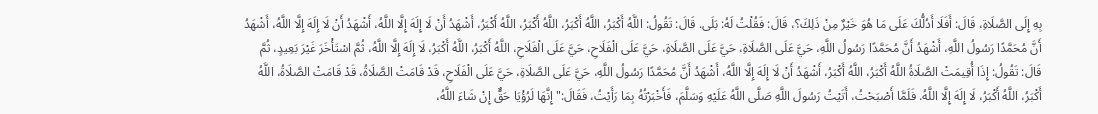بِهِ إِلَى الصَّلَاةِ، قَالَ: أَفَلَا أَدُلُّكَ عَلَى مَا هُوَ خَيْرٌ مِنْ ذَلِكَ؟، قَالَ: فَقُلْتُ لَهُ: بَلَى. قَالَ: تَقُولُ: اللَّهُ أَكْبَرُ، اللَّهُ أَكْبَرُ، اللَّهُ أَكْبَرُ، اللَّهُ أَكْبَرُ، أَشْهَدُ أَنْ لَا إِلَهَ إِلَّا اللَّهُ، أَشْهَدُ أَنْ لَا إِلَهَ إِلَّا اللَّهُ، أَشْهَدُ أَنَّ مُحَمَّدًا رَسُولُ اللَّهِ، أَشْهَدُ أَنَّ مُحَمَّدًا رَسُولُ اللَّهِ، حَيَّ عَلَى الصَّلَاةِ، حَيَّ عَلَى الصَّلَاةِ، حَيَّ عَلَى الْفَلَاحِ، حَيَّ عَلَى الْفَلَاحِ، اللَّهُ أَكْبَرُ، اللَّهُ أَكْبَرُ، لَا إِلَهَ إِلَّا اللَّهُ، ثُمَّ اسْتَأْخَرَ غَيْرَ بَعِيدٍ، ثُمَّ قَالَ: تَقُولُ: إِذَا أُقِيمَتْ الصَّلَاةُ اللَّهُ أَكْبَرُ، اللَّهُ أَكْبَرُ، أَشْهَدُ أَنْ لَا إِلَهَ إِلَّا اللَّهُ، أَشْهَدُ أَنَّ مُحَمَّدًا رَسُولُ اللَّهِ، حَيَّ عَلَى الصَّلَاةِ، حَيَّ عَلَى الْفَلَاحِ، قَدْ قَامَتْ الصَّلَاةُ، قَدْ قَامَتْ الصَّلَاةُ، اللَّهُ أَكْبَرُ، اللَّهُ أَكْبَرُ، لَا إِلَهَ إِلَّا اللَّهُ. فَلَمَّا أَصْبَحْتُ، أَتَيْتُ رَسُولَ اللَّهِ صَلَّى اللَّهُ عَلَيْهِ وَسَلَّمَ، فَأَخْبَرْتُهُ بِمَا رَأَيْتُ، فَقَالَ:" إِنَّهَا لَرُؤْيَا حَقٌّ إِنْ شَاءَ اللَّهُ،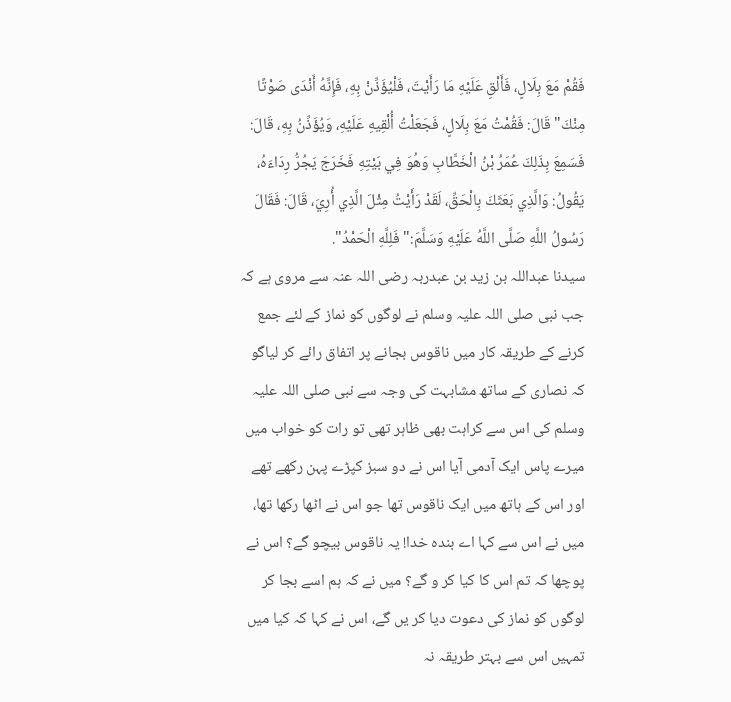فَقُمْ مَعَ بِلَالٍ، فَأَلْقِ عَلَيْهِ مَا رَأَيْتَ، فَلْيُؤَذِّنْ بِهِ، فَإِنَّهُ أَنْدَى صَوْتًا مِنْكَ" قَالَ: فَقُمْتُ مَعَ بِلَالٍ، فَجَعَلْتُ أُلْقِيهِ عَلَيْهِ، وَيُؤَذِّنُ بِهِ، قَالَ: فَسَمِعَ بِذَلِكَ عُمَرُ بْنُ الْخَطَّابِ وَهُوَ فِي بَيْتِهِ فَخَرَجَ يَجُرُّ رِدَاءَهُ، يَقُولُ: وَالَّذِي بَعَثَكَ بِالْحَقِّ، لَقَدْ رَأَيْتُ مِثْلَ الَّذِي أُرِيَ، قَالَ: فَقَالَ رَسُولُ اللَّهِ صَلَّى اللَّهُ عَلَيْهِ وَسَلَّمَ:" فَلِلَّهِ الْحَمْدُ".
سیدنا عبداللہ بن زید بن عبدربہ رضی اللہ عنہ سے مروی ہے کہ جب نبی صلی اللہ علیہ وسلم نے لوگوں کو نماز کے لئے جمع کرنے کے طریقہ کار میں ناقوس بجانے پر اتفاق رائے کر لیاگو کہ نصاری کے ساتھ مشابہت کی وجہ سے نبی صلی اللہ علیہ وسلم کی اس سے کراہت بھی ظاہر تھی تو رات کو خواب میں میرے پاس ایک آدمی آیا اس نے دو سبز کپڑے پہن رکھے تھے اور اس کے ہاتھ میں ایک ناقوس تھا جو اس نے اٹھا رکھا تھا، میں نے اس سے کہا اے بندہ خدا! یہ ناقوس بیچو گے؟ اس نے پوچھا کہ تم اس کا کیا کر و گے؟ میں نے کہ ہم اسے بجا کر لوگوں کو نماز کی دعوت دیا کر یں گے، اس نے کہا کہ کیا میں تمہیں اس سے بہتر طریقہ نہ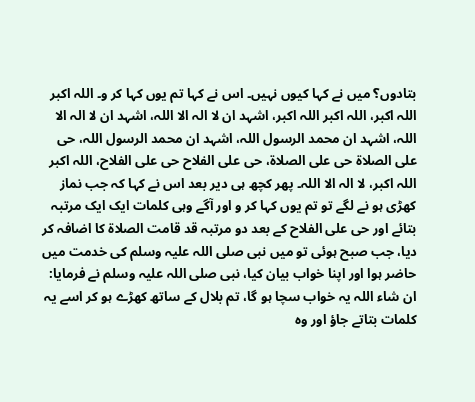بتادوں؟ میں نے کہا کیوں نہیں۔ اس نے کہا تم یوں کہا کر و۔ اللہ اکبر اللہ اکبر، اللہ اکبر اللہ اکبر، اشہد ان لا الہ الا اللہ، اشہد ان لا الہ الا اللہ، اشہد ان محمد الرسول اللہ، اشہد ان محمد الرسول اللہ، حی علی الصلاۃ حی علی الصلاۃ، حی علی الفلاح حی علی الفلاح، اللہ اکبر اللہ اکبر، لا الہ الا اللہ۔ پھر کچھ ہی دیر بعد اس نے کہا کہ جب نماز کھڑی ہو نے لگے تو تم یوں کہا کر و اور آگے وہی کلمات ایک ایک مرتبہ بتائے اور حی علی الفلاح کے بعد دو مرتبہ قد قامت الصلاۃ کا اضافہ کر دیا، جب صبح ہوئی تو میں نبی صلی اللہ علیہ وسلم کی خدمت میں حاضر ہوا اور اپنا خواب بیان کیا، نبی صلی اللہ علیہ وسلم نے فرمایا: ان شاء اللہ یہ خواب سچا ہو گا، تم بلال کے ساتھ کھڑے ہو کر اسے یہ کلمات بتاتے جاؤ اور وہ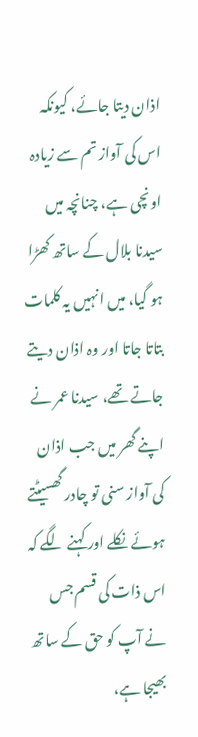اذان دیتا جائے، کیونکہ اس کی آواز تم سے زیادہ اونچی ہے، چنانچہ میں سیدنا بلال کے ساتھ کھڑا ہو گیا، میں انہیں یہ کلمات بتاتا جاتا اور وہ اذان دیتے جاتے تھے، سیدنا عمر نے اپنے گھر میں جب اذان کی آواز سنی تو چادر گھسیٹتے ہوئے نکلے اور کہنے لگے کہ اس ذات کی قسم جس نے آپ کو حق کے ساتھ بھیجا ہے،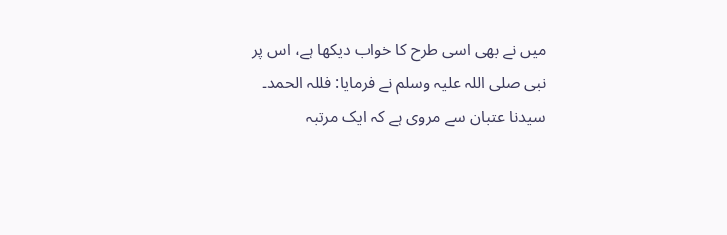میں نے بھی اسی طرح کا خواب دیکھا ہے، اس پر نبی صلی اللہ علیہ وسلم نے فرمایا: فللہ الحمد۔
سیدنا عتبان سے مروی ہے کہ ایک مرتبہ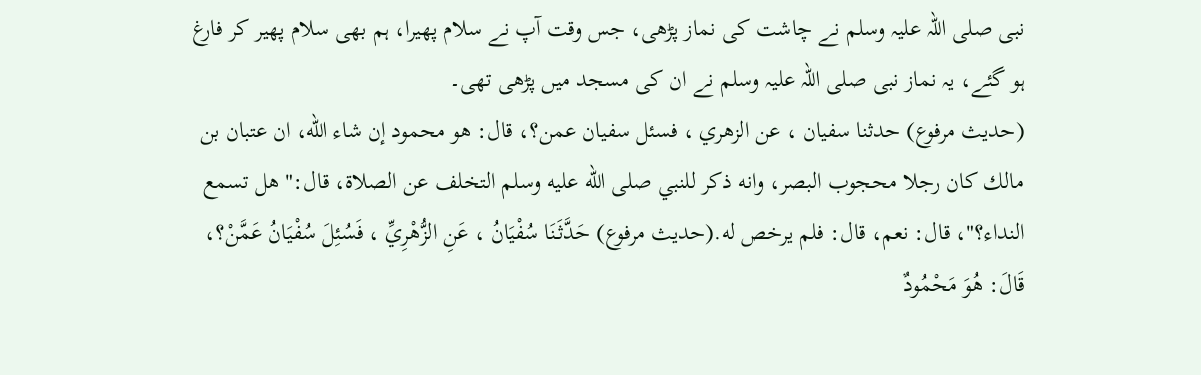نبی صلی اللہ علیہ وسلم نے چاشت کی نماز پڑھی، جس وقت آپ نے سلام پھیرا، ہم بھی سلام پھیر کر فارغ ہو گئے، یہ نماز نبی صلی اللہ علیہ وسلم نے ان کی مسجد میں پڑھی تھی۔
(حديث مرفوع) حدثنا سفيان ، عن الزهري ، فسئل سفيان عمن؟، قال: هو محمود إن شاء الله، ان عتبان بن مالك كان رجلا محجوب البصر، وانه ذكر للنبي صلى الله عليه وسلم التخلف عن الصلاة، قال:" هل تسمع النداء؟"، قال: نعم، قال: فلم يرخص له.(حديث مرفوع) حَدَّثَنَا سُفْيَانُ ، عَنِ الزُّهْرِيِّ ، فَسُئِلَ سُفْيَانُ عَمَّنْ؟، قَالَ: هُوَ مَحْمُودٌ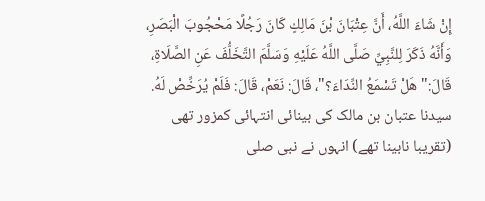إِنْ شَاءَ اللَّهُ، أَنَّ عِتْبَانَ بْنَ مَالِكٍ كَانَ رَجُلًا مَحْجُوبَ الْبَصَرِ، وَأَنَّهُ ذَكَرَ لِلنَّبِيِّ صَلَّى اللَّهُ عَلَيْهِ وَسَلَّمَ التَّخَلُّفَ عَنِ الصَّلَاةِ، قَالَ:" هَلْ تَسْمَعُ النِّدَاءَ؟"، قَالَ: نَعَمْ، قَالَ: فَلَمْ يُرَخِّصْ لَهُ.
سیدنا عتبان بن مالک کی بینائی انتہائی کمزور تھی (تقریبا نابینا تھے) انہوں نے نبی صلی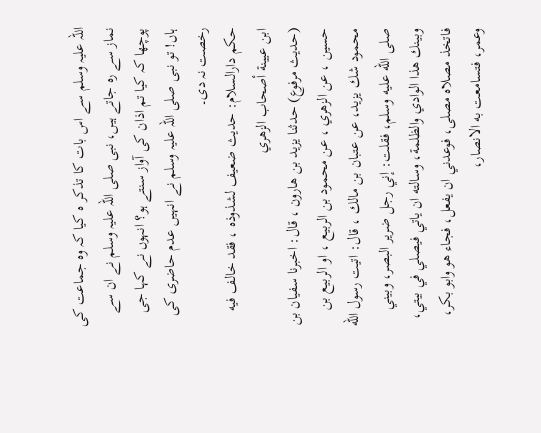اللہ علیہ وسلم سے اس بات کا تذکر ہ کیا کہ وہ جماعت کی نماز سے رہ جاتے ہیں، نبی صلی اللہ علیہ وسلم نے ان سے پوچھا کہ کیا تم اذان کی آواز سنتے ہو؟ انہوں نے کہا جی ہاں! تو نبی صلی اللہ علیہ وسلم نے انہیں عدم حاضری کی رخصت نہ دی۔
حكم دارالسلام: حديث ضعيف لشذوذه ، فقد خالف فيه ابن عيينة أصحاب الزهري
(حديث مرفوع) حدثنا يزيد بن هارون ، قال: اخبرنا سفيان بن حسين ، عن الزهري ، عن محمود بن الربيع ، او الربيع بن محمود شك يزيد، عن عتبان بن مالك ، قال: اتيت رسول الله صلى الله عليه وسلم، فقلت: إني رجل ضرير البصر، وبيني وبينك هذا الوادي والظلمة، وسالته ان ياتي فيصلي في بيتي، فاتخذ مصلاه مصلى، فوعدني ان يفعل، فجاء هو وابو بكر، وعمر، فتسامعت به الانصار،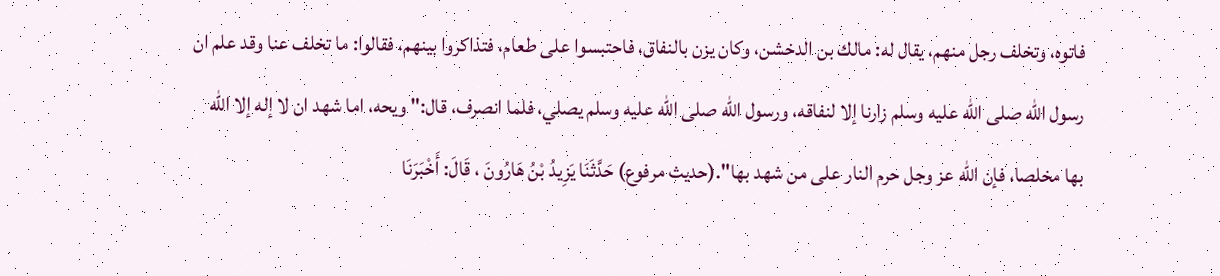فاتوه، وتخلف رجل منهم، يقال له: مالك بن الدخشن، وكان يزن بالنفاق، فاحتبسوا على طعام، فتذاكروا بينهم، فقالوا: ما تخلف عنا وقد علم ان رسول الله صلى الله عليه وسلم زارنا إلا لنفاقه، ورسول الله صلى الله عليه وسلم يصلي، فلما انصرف، قال:" ويحه، اما شهد ان لا إله إلا الله بها مخلصا، فإن الله عز وجل حرم النار على من شهد بها".(حديث مرفوع) حَدَّثَنَا يَزِيدُ بْنُ هَارُونَ ، قَالَ: أَخْبَرَنَا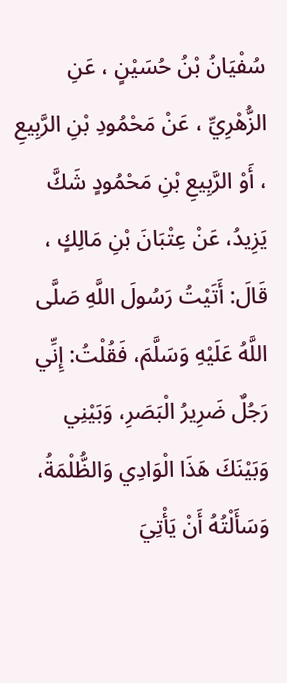سُفْيَانُ بْنُ حُسَيْنٍ ، عَنِ الزُّهْرِيِّ ، عَنْ مَحْمُودِ بْنِ الرَّبِيعِ ، أَوْ الرَّبِيعِ بْنِ مَحْمُودٍ شَكَّ يَزِيدُ، عَنْ عِتْبَانَ بْنِ مَالِكٍ ، قَالَ: أَتَيْتُ رَسُولَ اللَّهِ صَلَّى اللَّهُ عَلَيْهِ وَسَلَّمَ، فَقُلْتُ: إِنِّي رَجُلٌ ضَرِيرُ الْبَصَرِ، وَبَيْنِي وَبَيْنَكَ هَذَا الْوَادِي وَالظُّلْمَةُ، وَسَأَلْتُهُ أَنْ يَأْتِيَ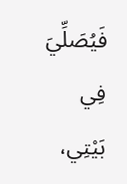فَيُصَلِّيَ فِي بَيْتِي،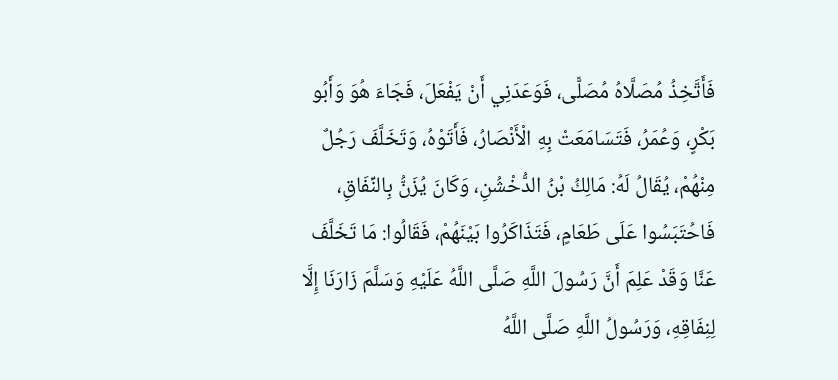فَأَتَّخِذُ مُصَلَّاهُ مُصَلًّى، فَوَعَدَنِي أَنْ يَفْعَلَ، فَجَاءَ هُوَ وَأَبُو بَكْرٍ، وَعُمَرُ، فَتَسَامَعَتْ بِهِ الْأَنْصَارُ، فَأَتَوْهُ، وَتَخَلَّفَ رَجُلٌ مِنْهُمْ، يُقَالُ لَهُ: مَالِكُ بْنُ الدُّخْشُنِ، وَكَانَ يُزَنُّ بِالنِّفَاقِ، فَاحُتَبَسُوا عَلَى طَعَامٍ، فَتَذَاكَرُوا بَيْنَهُمْ، فَقَالُوا: مَا تَخَلَّفَ عَنَّا وَقَدْ عَلِمَ أَنَّ رَسُولَ اللَّهِ صَلَّى اللَّهُ عَلَيْهِ وَسَلَّمَ زَارَنَا إِلَّا لِنِفَاقِهِ، وَرَسُولُ اللَّهِ صَلَّى اللَّهُ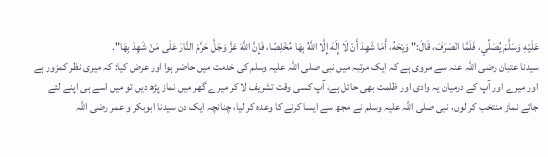عَلَيْهِ وَسَلَّمَ يُصَلِّي، فَلَمَّا انْصَرَفَ، قَالَ:" وَيْحَهُ، أَمَا شَهِدَ أَنْ لَا إِلَهَ إِلَّا اللَّهُ بِهَا مُخْلِصًا، فَإِنَّ اللَّهَ عَزَّ وَجَلَّ حَرَّمَ النَّارَ عَلَى مَنْ شَهِدَ بِهَا".
سیدنا عتبان رضی اللہ عنہ سے مروی ہے کہ ایک مرتبہ میں نبی صلی اللہ علیہ وسلم کی خدمت میں حاضر ہوا اور عرض کیا: کہ میری نظر کمزور ہے اور میرے اور آپ کے درمیان یہ وادی اور ظلمت بھی حائل ہے، آپ کسی وقت تشریف لا کر میرے گھر میں نماز پڑھ دیں تو میں اسے ہی اپنے لئے جائے نماز منتخب کر لوں، نبی صلی اللہ علیہ وسلم نے مجھ سے ایسا کرنے کا وعدہ کر لیا، چنانچہ ایک دن سیدنا ابوبکر و عمر رضی اللہ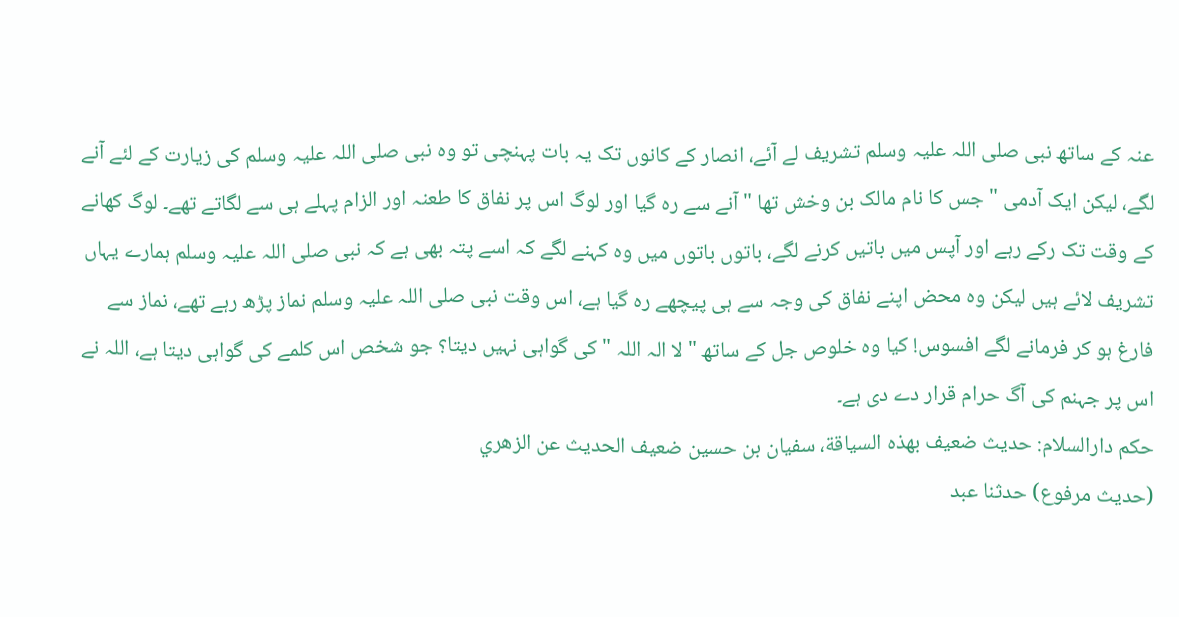عنہ کے ساتھ نبی صلی اللہ علیہ وسلم تشریف لے آئے، انصار کے کانوں تک یہ بات پہنچی تو وہ نبی صلی اللہ علیہ وسلم کی زیارت کے لئے آنے لگے، لیکن ایک آدمی " جس کا نام مالک بن وخش تھا " آنے سے رہ گیا اور لوگ اس پر نفاق کا طعنہ اور الزام پہلے ہی سے لگاتے تھے۔ لوگ کھانے کے وقت تک رکے رہے اور آپس میں باتیں کرنے لگے، باتوں باتوں میں وہ کہنے لگے کہ اسے پتہ بھی ہے کہ نبی صلی اللہ علیہ وسلم ہمارے یہاں تشریف لائے ہیں لیکن وہ محض اپنے نفاق کی وجہ سے ہی پیچھے رہ گیا ہے، اس وقت نبی صلی اللہ علیہ وسلم نماز پڑھ رہے تھے، نماز سے فارغ ہو کر فرمانے لگے افسوس! کیا وہ خلوص جل کے ساتھ " لا الہ اللہ " کی گواہی نہیں دیتا؟ جو شخص اس کلمے کی گواہی دیتا ہے، اللہ نے اس پر جہنم کی آگ حرام قرار دے دی ہے۔
حكم دارالسلام: حديث ضعيف بهذه السياقة، سفيان بن حسين ضعيف الحديث عن الزهري
(حديث مرفوع) حدثنا عبد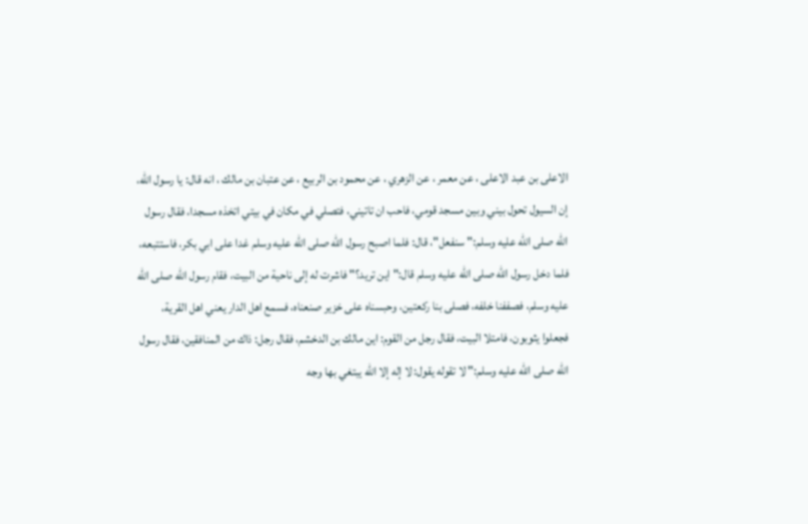الاعلى بن عبد الاعلى ، عن معمر ، عن الزهري ، عن محمود بن الربيع ، عن عتبان بن مالك ، انه قال: يا رسول الله، إن السيول تحول بيني وبين مسجد قومي، فاحب ان تاتيني، فتصلي في مكان في بيتي اتخذه مسجدا، فقال رسول الله صلى الله عليه وسلم:" سنفعل"، قال: فلما اصبح رسول الله صلى الله عليه وسلم غدا على ابي بكر، فاستتبعه، فلما دخل رسول الله صلى الله عليه وسلم قال:" اين تريد؟" فاشرت له إلى ناحية من البيت، فقام رسول الله صلى الله عليه وسلم، فصففنا خلفه، فصلى بنا ركعتين، وحبسناه على خزير صنعناه، فسمع اهل الدار يعني اهل القرية، فجعلوا يثوبون، فامتلا البيت، فقال رجل من القوم: اين مالك بن الدخشم، فقال رجل: ذاك من المنافقين، فقال رسول الله صلى الله عليه وسلم:" لا تقوله يقول: لا إله إلا الله يبتغي بها وجه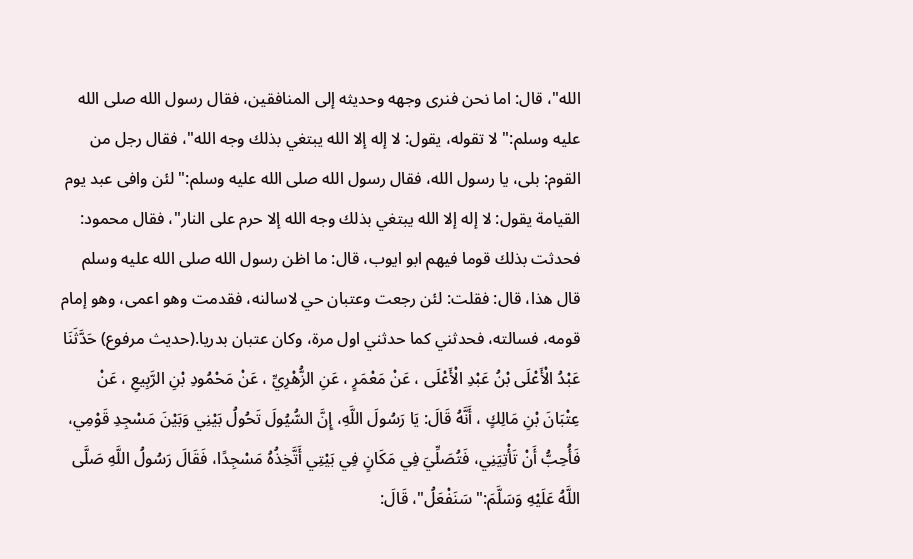الله"، قال: اما نحن فنرى وجهه وحديثه إلى المنافقين، فقال رسول الله صلى الله عليه وسلم:" لا تقوله، يقول: لا إله إلا الله يبتغي بذلك وجه الله"، فقال رجل من القوم: بلى، يا رسول الله، فقال رسول الله صلى الله عليه وسلم:" لئن وافى عبد يوم القيامة يقول: لا إله إلا الله يبتغي بذلك وجه الله إلا حرم على النار"، فقال محمود: فحدثت بذلك قوما فيهم ابو ايوب، قال: ما اظن رسول الله صلى الله عليه وسلم قال هذا، قال: فقلت: لئن رجعت وعتبان حي لاسالنه، فقدمت وهو اعمى، وهو إمام قومه، فسالته، فحدثني كما حدثني اول مرة، وكان عتبان بدريا.(حديث مرفوع) حَدَّثَنَا عَبْدُ الْأَعْلَى بْنُ عَبْدِ الْأَعْلَى ، عَنْ مَعْمَرٍ ، عَنِ الزُّهْرِيِّ ، عَنْ مَحْمُودِ بْنِ الرَّبِيعِ ، عَنْ عِتْبَانَ بْنِ مَالِكٍ ، أَنَّهُ قَالَ: يَا رَسُولَ اللَّهِ، إِنَّ السُّيُولَ تَحُولُ بَيْنِي وَبَيْنَ مَسْجِدِ قَوْمِي، فَأُحِبُّ أَنْ تَأْتِيَنِي، فَتُصَلِّيَ فِي مَكَانٍ فِي بَيْتِي أَتَّخِذُهُ مَسْجِدًا، فَقَالَ رَسُولُ اللَّهِ صَلَّى اللَّهُ عَلَيْهِ وَسَلَّمَ:" سَنَفْعَلُ"، قَالَ: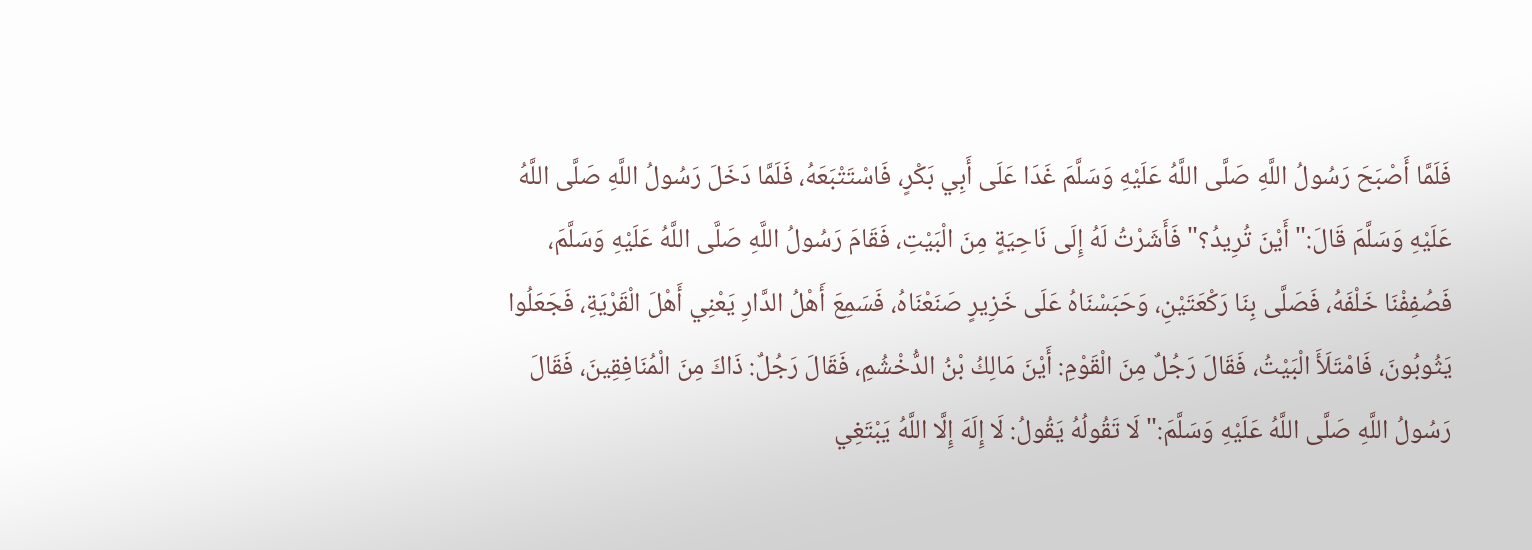فَلَمَّا أَصْبَحَ رَسُولُ اللَّهِ صَلَّى اللَّهُ عَلَيْهِ وَسَلَّمَ غَدَا عَلَى أَبِي بَكْرٍ، فَاسْتَتْبَعَهُ، فَلَمَّا دَخَلَ رَسُولُ اللَّهِ صَلَّى اللَّهُ عَلَيْهِ وَسَلَّمَ قَالَ:" أَيْنَ تُرِيدُ؟" فَأَشَرْتُ لَهُ إِلَى نَاحِيَةٍ مِنَ الْبَيْتِ، فَقَامَ رَسُولُ اللَّهِ صَلَّى اللَّهُ عَلَيْهِ وَسَلَّمَ، فَصُفِفْنَا خَلْفَهُ، فَصَلَّى بِنَا رَكْعَتَيْنِ، وَحَبَسْنَاهُ عَلَى خَزِيرٍ صَنَعْنَاهُ، فَسَمِعَ أَهْلُ الدَّارِ يَعْنِي أَهْلَ الْقَرْيَةِ، فَجَعَلُوا يَثُوبُونَ، فَامْتَلَأَ الْبَيْتُ، فَقَالَ رَجُلٌ مِنَ الْقَوْمِ: أَيْنَ مَالِكُ بْنُ الدُّخْشُمِ، فَقَالَ رَجُلٌ: ذَاكَ مِنَ الْمُنَافِقِينَ، فَقَالَ رَسُولُ اللَّهِ صَلَّى اللَّهُ عَلَيْهِ وَسَلَّمَ:" لَا تَقُولُهُ يَقُولُ: لَا إِلَهَ إِلَّا اللَّهُ يَبْتَغِي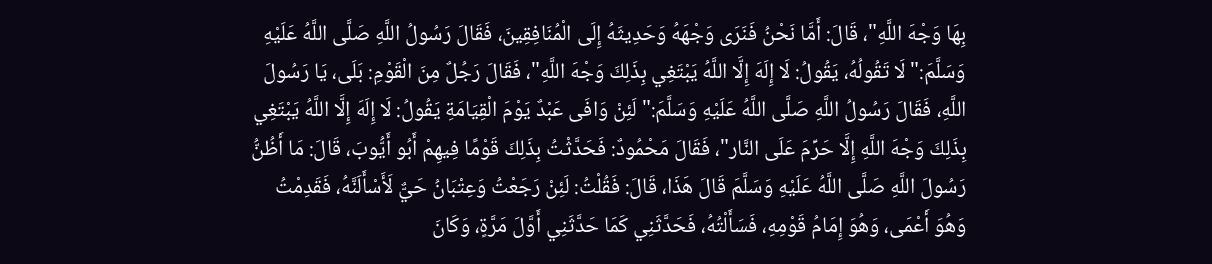بِهَا وَجْهَ اللَّهِ"، قَالَ: أَمَّا نَحْنُ فَنَرَى وَجْهَهُ وَحَدِيثَهُ إِلَى الْمُنَافِقِينَ، فَقَالَ رَسُولُ اللَّهِ صَلَّى اللَّهُ عَلَيْهِ وَسَلَّمَ:" لَا تَقُولُهُ، يَقُولُ: لَا إِلَهَ إِلَّا اللَّهُ يَبْتَغِي بِذَلِكَ وَجْهَ اللَّهِ"، فَقَالَ رَجُلٌ مِنَ الْقَوْمِ: بَلَى، يَا رَسُولَ اللَّهِ، فَقَالَ رَسُولُ اللَّهِ صَلَّى اللَّهُ عَلَيْهِ وَسَلَّمَ:" لَئِنْ وَافَى عَبْدٌ يَوْمَ الْقِيَامَةِ يَقُولُ: لَا إِلَهَ إِلَّا اللَّهُ يَبْتَغِي بِذَلِكَ وَجْهَ اللَّهِ إِلَّا حَرِّمَ عَلَى النَّار"، فَقَالَ مَحْمُودٌ: فَحَدَّثْتُ بِذَلِكَ قَوْمًا فِيهِمْ أَبُو أَيُّوبَ، قَالَ: مَا أَظُنُّ رَسُولَ اللَّهِ صَلَّى اللَّهُ عَلَيْهِ وَسَلَّمَ قَالَ هَذَا، قَالَ: فَقُلْتُ: لَئِنْ رَجَعْتُ وَعِتْبَانُ حَيٌّ لَأَسْأَلَنَّهُ، فَقَدِمْتُ وَهُوَ أَعْمَى، وَهُوَ إِمَامُ قَوْمِهِ، فَسَأَلْتُهُ، فَحَدَّثَنِي كَمَا حَدَّثَنِي أَوَّلَ مَرَّةٍ، وَكَانَ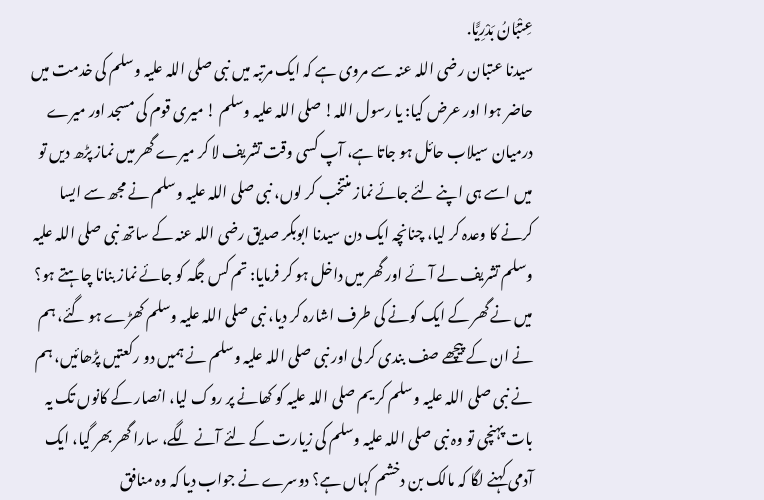عِتْبَانُ بَدْرِيًّا.
سیدنا عتبان رضی اللہ عنہ سے مروی ہے کہ ایک مرتبہ میں نبی صلی اللہ علیہ وسلم کی خدمت میں حاضر ہوا اور عرض کیا: یا رسول اللہ! صلی اللہ علیہ وسلم ! میری قوم کی مسجد اور میرے درمیان سیلاب حائل ہو جاتا ہے، آپ کسی وقت تشریف لا کر میرے گھر میں نماز پڑھ دیں تو میں اسے ہی اپنے لئے جائے نماز منتخب کر لوں، نبی صلی اللہ علیہ وسلم نے مجھ سے ایسا کرنے کا وعدہ کر لیا، چنانچہ ایک دن سیدنا ابوبکر صدیق رضی اللہ عنہ کے ساتھ نبی صلی اللہ علیہ وسلم تشریف لے آئے اور گھر میں داخل ہو کر فرمایا: تم کس جگہ کو جائے نماز بنانا چاہتے ہو؟ میں نے گھر کے ایک کونے کی طرف اشارہ کر دیا، نبی صلی اللہ علیہ وسلم کھڑے ہو گئے، ہم نے ان کے پیچھے صف بندی کر لی اور نبی صلی اللہ علیہ وسلم نے ہمیں دو رکعتیں پڑھائیں، ہم نے نبی صلی اللہ علیہ وسلم کر یم صلی اللہ علیہ کو کھانے پر روک لیا، انصار کے کانوں تک یہ بات پہنچی تو وہ نبی صلی اللہ علیہ وسلم کی زیارت کے لئے آنے لگے، سارا گھر بھر گیا، ایک آدمی کہنے لگا کہ مالک بن دخشم کہاں ہے؟ دوسرے نے جواب دیا کہ وہ منافق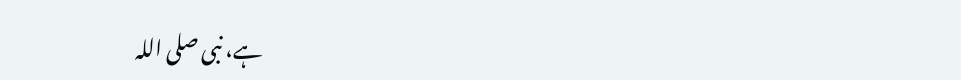ہے، نبی صلی اللہ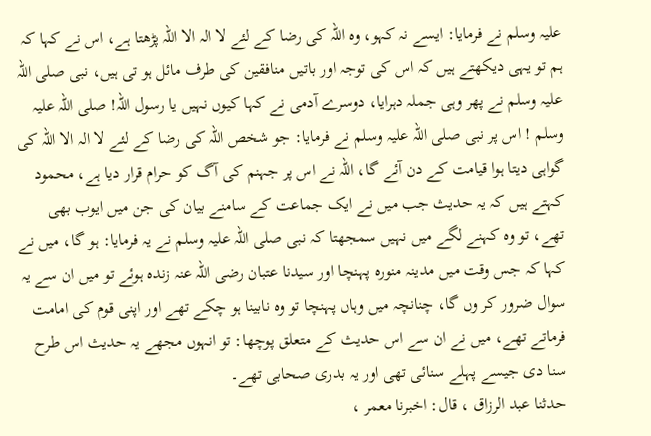علیہ وسلم نے فرمایا: ایسے نہ کہو، وہ اللہ کی رضا کے لئے لا الہ الا اللہ پڑھتا ہے، اس نے کہا کہ ہم تو یہی دیکھتے ہیں کہ اس کی توجہ اور باتیں منافقین کی طرف مائل ہو تی ہیں، نبی صلی اللہ علیہ وسلم نے پھر وہی جملہ دہرایا، دوسرے آدمی نے کہا کیوں نہیں یا رسول اللہ! صلی اللہ علیہ وسلم ! اس پر نبی صلی اللہ علیہ وسلم نے فرمایا: جو شخص اللہ کی رضا کے لئے لا الہ الا اللہ کی گواہی دیتا ہوا قیامت کے دن آئے گا، اللہ نے اس پر جہنم کی آگ کو حرام قرار دیا ہے، محمود کہتے ہیں کہ یہ حدیث جب میں نے ایک جماعت کے سامنے بیان کی جن میں ایوب بھی تھے، تو وہ کہنے لگے میں نہیں سمجھتا کہ نبی صلی اللہ علیہ وسلم نے یہ فرمایا: ہو گا، میں نے کہا کہ جس وقت میں مدینہ منورہ پہنچا اور سیدنا عتبان رضی اللہ عنہ زندہ ہوئے تو میں ان سے یہ سوال ضرور کر وں گا، چنانچہ میں وہاں پہنچا تو وہ نابینا ہو چکے تھے اور اپنی قوم کی امامت فرماتے تھے، میں نے ان سے اس حدیث کے متعلق پوچھا: تو انہوں مجھے یہ حدیث اس طرح سنا دی جیسے پہلے سنائی تھی اور یہ بدری صحابی تھے۔
حدثنا عبد الرزاق ، قال: اخبرنا معمر ،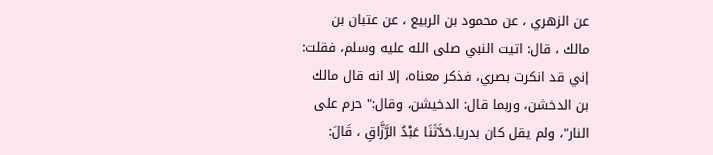عن الزهري ، عن محمود بن الربيع ، عن عتبان بن مالك ، قال: اتيت النبي صلى الله عليه وسلم، فقلت: إني قد انكرت بصري، فذكر معناه، إلا انه قال مالك بن الدخشن، وربما قال: الدخيشن، وقال:" حرم على النار"، ولم يقل كان بدريا.حَدَّثَنَا عَبْدُ الرَّزَّاقِ ، قَالَ: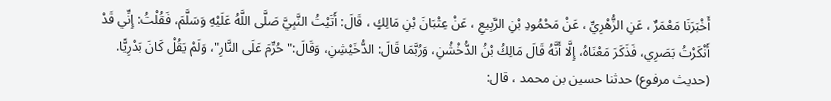أَخْبَرَنَا مَعْمَرٌ ، عَنِ الزُّهْرِيِّ ، عَنْ مَحْمُودِ بْنِ الرَّبِيعِ ، عَنْ عِتْبَانَ بْنِ مَالِكٍ ، قَالَ: أَتَيْتُ النَّبِيَّ صَلَّى اللَّهُ عَلَيْهِ وَسَلَّمَ، فَقُلْتُ: إِنِّي قَدْ أَنْكَرْتُ بَصَرِي، فَذَكَرَ مَعْنَاهُ، إِلَّا أَنَّهُ قَالَ مَالِكُ بْنُ الدُّخْشُنِ، وَرُبَّمَا قَالَ: الدُّخَيْشِنِ، وَقَالَ:" حُرِّمَ عَلَى النَّارِ"، وَلَمْ يَقُلْ كَانَ بَدْرِيًّا.
(حديث مرفوع) حدثنا حسين بن محمد ، قال: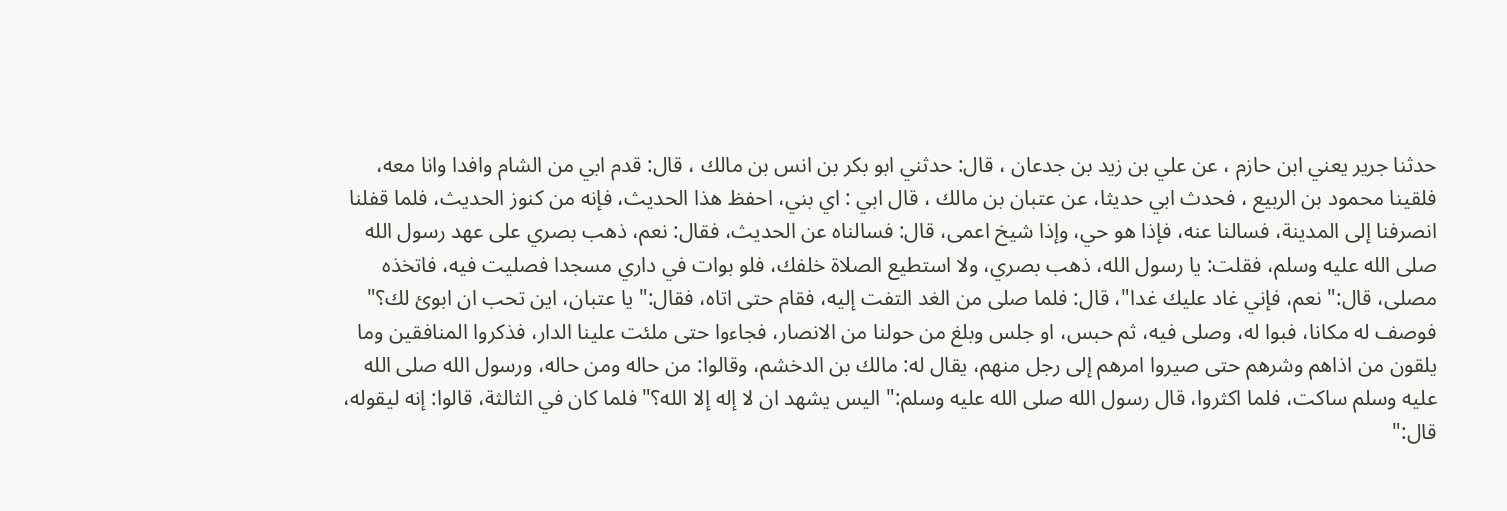حدثنا جرير يعني ابن حازم ، عن علي بن زيد بن جدعان ، قال: حدثني ابو بكر بن انس بن مالك ، قال: قدم ابي من الشام وافدا وانا معه، فلقينا محمود بن الربيع ، فحدث ابي حديثا، عن عتبان بن مالك ، قال ابي : اي بني، احفظ هذا الحديث، فإنه من كنوز الحديث، فلما قفلنا انصرفنا إلى المدينة، فسالنا عنه، فإذا هو حي، وإذا شيخ اعمى، قال: فسالناه عن الحديث، فقال: نعم، ذهب بصري على عهد رسول الله صلى الله عليه وسلم، فقلت: يا رسول الله، ذهب بصري، ولا استطيع الصلاة خلفك، فلو بوات في داري مسجدا فصليت فيه، فاتخذه مصلى، قال:" نعم، فإني غاد عليك غدا"، قال: فلما صلى من الغد التفت إليه، فقام حتى اتاه، فقال:" يا عتبان، اين تحب ان ابوئ لك؟" فوصف له مكانا، فبوا له، وصلى فيه، ثم حبس، او جلس وبلغ من حولنا من الانصار، فجاءوا حتى ملئت علينا الدار، فذكروا المنافقين وما يلقون من اذاهم وشرهم حتى صيروا امرهم إلى رجل منهم، يقال له: مالك بن الدخشم، وقالوا: من حاله ومن حاله، ورسول الله صلى الله عليه وسلم ساكت، فلما اكثروا، قال رسول الله صلى الله عليه وسلم:" اليس يشهد ان لا إله إلا الله؟" فلما كان في الثالثة، قالوا: إنه ليقوله، قال:"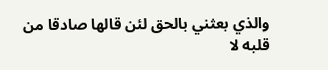والذي بعثني بالحق لئن قالها صادقا من قلبه لا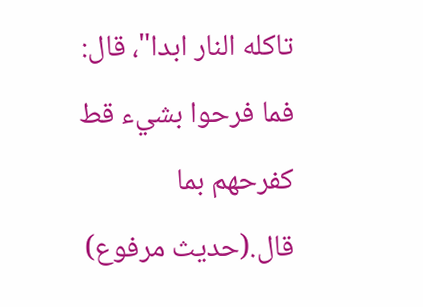تاكله النار ابدا"، قال: فما فرحوا بشيء قط كفرحهم بما قال.(حديث مرفوع)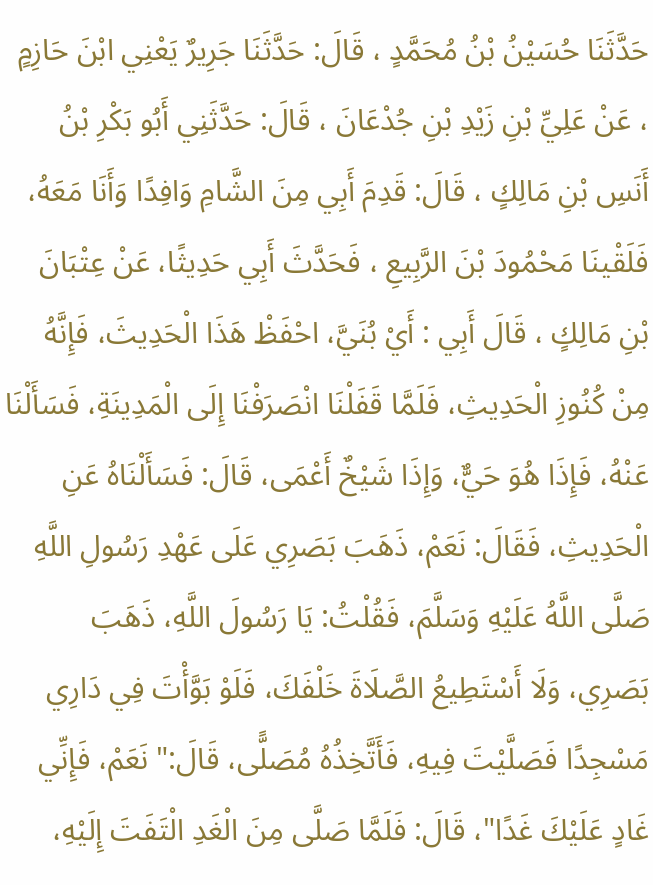حَدَّثَنَا حُسَيْنُ بْنُ مُحَمَّدٍ ، قَالَ: حَدَّثَنَا جَرِيرٌ يَعْنِي ابْنَ حَازِمٍ ، عَنْ عَلِيِّ بْنِ زَيْدِ بْنِ جُدْعَانَ ، قَالَ: حَدَّثَنِي أَبُو بَكْرِ بْنُ أَنَسِ بْنِ مَالِكٍ ، قَالَ: قَدِمَ أَبِي مِنَ الشَّامِ وَافِدًا وَأَنَا مَعَهُ، فَلَقْينَا مَحْمُودَ بْنَ الرَّبِيعِ ، فَحَدَّثَ أَبِي حَدِيثًا، عَنْ عِتْبَانَ بْنِ مَالِكٍ ، قَالَ أَبِي : أَيْ بُنَيَّ، احْفَظْ هَذَا الْحَدِيثَ، فَإِنَّهُ مِنْ كُنُوزِ الْحَدِيثِ، فَلَمَّا قَفَلْنَا انْصَرَفْنَا إِلَى الْمَدِينَةِ، فَسَأَلْنَا عَنْهُ، فَإِذَا هُوَ حَيٌّ، وَإِذَا شَيْخٌ أَعْمَى، قَالَ: فَسَأَلْنَاهُ عَنِ الْحَدِيثِ، فَقَالَ: نَعَمْ، ذَهَبَ بَصَرِي عَلَى عَهْدِ رَسُولِ اللَّهِ صَلَّى اللَّهُ عَلَيْهِ وَسَلَّمَ، فَقُلْتُ: يَا رَسُولَ اللَّهِ، ذَهَبَ بَصَرِي، وَلَا أَسْتَطِيعُ الصَّلَاةَ خَلْفَكَ، فَلَوْ بَوَّأْتَ فِي دَارِي مَسْجِدًا فَصَلَّيْتَ فِيهِ، فَأَتَّخِذُهُ مُصَلًّى، قَالَ:" نَعَمْ، فَإِنِّي غَادٍ عَلَيْكَ غَدًا"، قَالَ: فَلَمَّا صَلَّى مِنَ الْغَدِ الْتَفَتَ إِلَيْهِ،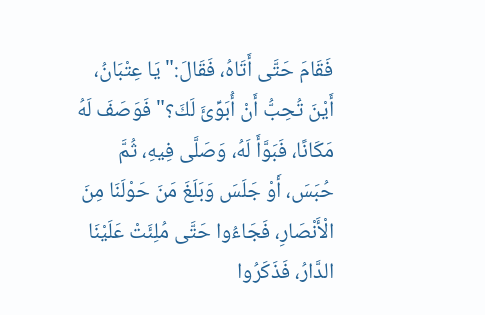فَقَامَ حَتَّى أَتَاهُ، فَقَالَ:" يَا عِتْبَانُ، أَيْنَ تُحِبُّ أَنْ أُبَوِّئَ لَكَ؟" فَوَصَفَ لَهُ مَكَانًا، فَبَوَّأَ لَهُ، وَصَلَّى فِيهِ، ثُمَّ حُبَسَ، أَوْ جَلَسَ وَبَلَغَ مَنَ حَوْلَنَا مِنَ الْأَنْصَارِ، فَجَاءُوا حَتَّى مُلِئَتْ عَلَيْنَا الدَّارُ، فَذَكَرُوا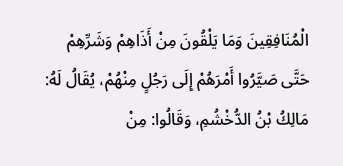الْمُنَافِقِينَ وَمَا يَلْقُونَ مِنْ أَذَاهِمْ وَشَرِّهِمْ حَتَّى صَيَّرُوا أَمْرَهُمْ إِلَى رَجُلٍ مِنْهُمْ، يُقَالُ لَهُ: مَالِكُ بْنُ الدُّخْشُمِ، وَقَالُوا: مِنْ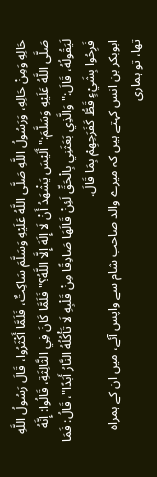حَالِهِ وَمِنْ حَالِهِ، وَرَسُولُ اللَّهِ صَلَّى اللَّهُ عَلَيْهِ وَسَلَّمَ سَاكِتٌ، فَلَمَّا أَكْثَرُوا، قَالَ رَسُولُ اللَّهِ صَلَّى اللَّهُ عَلَيْهِ وَسَلَّمَ:" أَلَيْسَ يَشْهَدُ أَنْ لَا إِلَهَ إِلَّا اللَّهُ؟" فَلَمَّا كَانَ فِي الثَّالِثَةِ، قَالُوا: إِنَّهُ لَيَقُولُهُ، قَالَ:" وَالَّذِي بَعَثَنِي بِالْحَقِّ لَئِنْ قَالَهَا صَادِقًا مِنْ قَلْبِهِ لَا تَأْكُلُهُ النَّارُ أَبَدًا"، قَالُ: فَمَا فَرِحُوا بِشَيْءٍ قَطُّ كَفَرَحِهِمْ بِمَا قَالَ.
ابوبکر بن انس کہتے ہیں کہ میرے والد صاحب شام سے واپس آئے، میں ان کے ہمراہ تھا، تو ہماری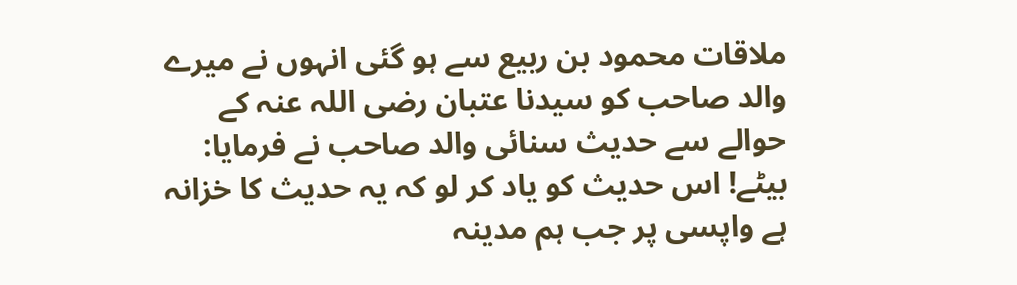ملاقات محمود بن ربیع سے ہو گئی انہوں نے میرے والد صاحب کو سیدنا عتبان رضی اللہ عنہ کے حوالے سے حدیث سنائی والد صاحب نے فرمایا: بیٹے! اس حدیث کو یاد کر لو کہ یہ حدیث کا خزانہ ہے واپسی پر جب ہم مدینہ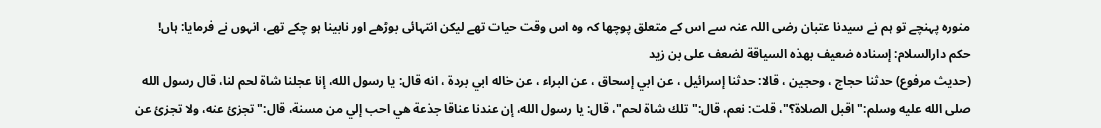منورہ پہنچے تو ہم نے سیدنا عتبان رضی اللہ عنہ سے اس کے متعلق پوچھا کہ وہ اس وقت حیات تھے لیکن انتہائی بوڑھے اور نابینا ہو چکے تھے، انہوں نے فرمایا: ہاں!
حكم دارالسلام: إسناده ضعيف بهذه السياقة لضعف على بن زيد
(حديث مرفوع) حدثنا حجاج ، وحجين ، قالا: حدثنا إسرائيل ، عن ابي إسحاق ، عن البراء ، عن خاله ابي بردة ، انه قال: يا رسول الله، إنا عجلنا شاة لحم لنا، قال رسول الله صلى الله عليه وسلم:" اقبل الصلاة؟"، قلت: نعم، قال:" تلك شاة لحم"، قال: يا رسول الله، إن عندنا عناقا جذعة هي احب إلي من مسنة، قال:" تجزئ عنه، ولا تجزئ عن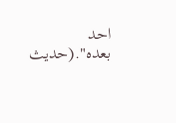احد بعده".(حديث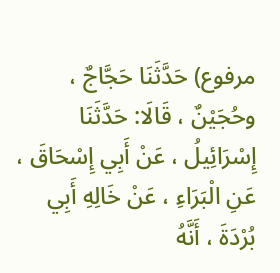مرفوع) حَدَّثَنَا حَجَّاجٌ ، وحُجَيْنٌ ، قَالَا: حَدَّثَنَا إِسْرَائِيلُ ، عَنْ أَبِي إِسْحَاقَ ، عَنِ الْبَرَاءِ ، عَنْ خَالِهِ أَبِي بُرْدَةَ ، أَنَّهُ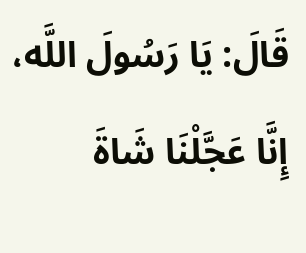قَالَ: يَا رَسُولَ اللَّه، إِنَّا عَجَّلْنَا شَاةَ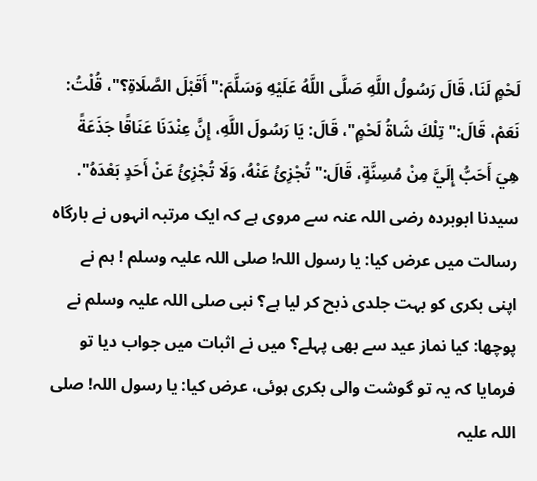لَحْمٍ لَنَا، قَالَ رَسُولُ اللَّهِ صَلَّى اللَّهُ عَلَيْهِ وَسَلَّمَ:" أَقَبْلَ الصَّلَاةِ؟"، قُلْتُ: نَعَمْ، قَالَ:" تِلْكَ شَاةُ لَحْمٍ"، قَالَ: يَا رَسُولَ اللَّهِ، إِنَّ عِنْدَنَا عَنَاقًا جَذَعَةً هِيَ أَحَبُّ إِلَيَّ مِنْ مُسِنَّةٍ، قَالَ:" تُجْزِئُ عَنْهُ، وَلَا تُجْزِئُ عَنْ أَحَدٍ بَعْدَهُ".
سیدنا ابوبردہ رضی اللہ عنہ سے مروی ہے کہ ایک مرتبہ انہوں نے بارگاہ رسالت میں عرض کیا: یا رسول اللہ! صلی اللہ علیہ وسلم ! ہم نے اپنی بکری کو بہت جلدی ذبح کر لیا ہے؟ نبی صلی اللہ علیہ وسلم نے پوچھا: کیا نماز عید سے بھی پہلے؟ میں نے اثبات میں جواب دیا تو فرمایا کہ یہ تو گوشت والی بکری ہوئی، عرض کیا: یا رسول اللہ! صلی اللہ علیہ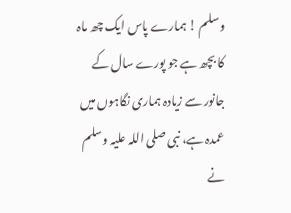وسلم ! ہمارے پاس ایک چھ ماہ کا بچھ ہے جو پورے سال کے جانور سے زیادہ ہماری نگاہوں میں عمدہ ہے، نبی صلی اللہ علیہ وسلم نے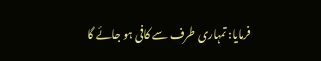فرمایا: تمہاری طرف سے کافی ہو جائے گا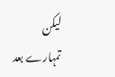لیکن تمہارے بعد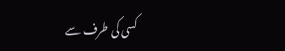کسی کی طرف سے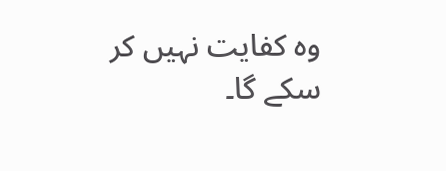وہ کفایت نہیں کر سکے گا۔